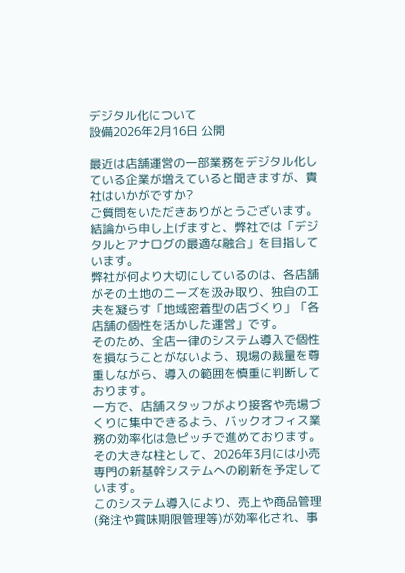デジタル化について
設備2026年2月16日 公開

最近は店舗運営の一部業務をデジタル化している企業が増えていると聞きますが、貴社はいかがですか?
ご質問をいただきありがとうございます。
結論から申し上げますと、弊社では「デジタルとアナログの最適な融合」を目指しています。
弊社が何より大切にしているのは、各店舗がその土地のニーズを汲み取り、独自の工夫を凝らす「地域密着型の店づくり」「各店舗の個性を活かした運営」です。
そのため、全店一律のシステム導入で個性を損なうことがないよう、現場の裁量を尊重しながら、導入の範囲を慎重に判断しております。
一方で、店舗スタッフがより接客や売場づくりに集中できるよう、バックオフィス業務の効率化は急ピッチで進めております。
その大きな柱として、2026年3月には小売専門の新基幹システムへの刷新を予定しています。
このシステム導入により、売上や商品管理(発注や賞味期限管理等)が効率化され、事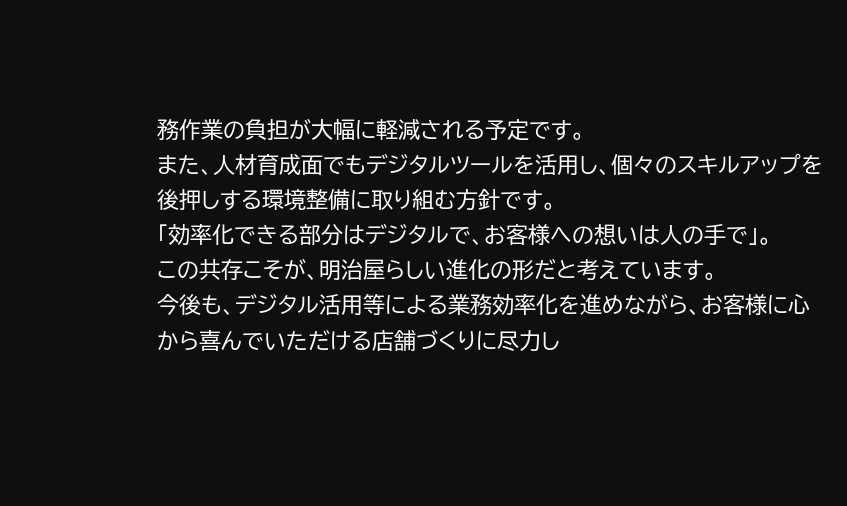務作業の負担が大幅に軽減される予定です。
また、人材育成面でもデジタルツールを活用し、個々のスキルアップを後押しする環境整備に取り組む方針です。
「効率化できる部分はデジタルで、お客様への想いは人の手で」。
この共存こそが、明治屋らしい進化の形だと考えています。
今後も、デジタル活用等による業務効率化を進めながら、お客様に心から喜んでいただける店舗づくりに尽力し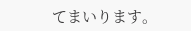てまいります。